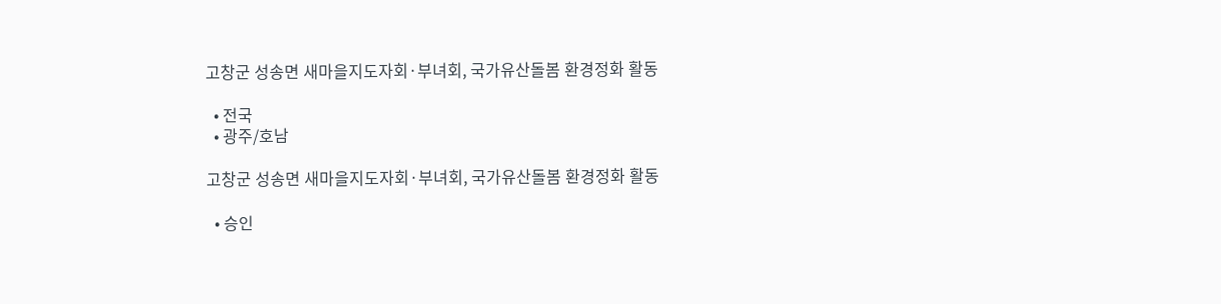고창군 성송면 새마을지도자회·부녀회, 국가유산돌봄 환경정화 활동

  • 전국
  • 광주/호남

고창군 성송면 새마을지도자회·부녀회, 국가유산돌봄 환경정화 활동

  • 승인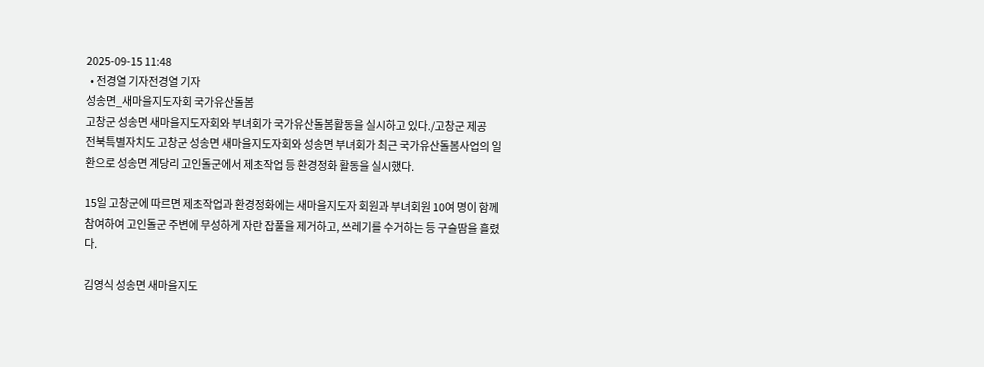2025-09-15 11:48
  • 전경열 기자전경열 기자
성송면_새마을지도자회 국가유산돌봄
고창군 성송면 새마을지도자회와 부녀회가 국가유산돌봄활동을 실시하고 있다./고창군 제공
전북특별자치도 고창군 성송면 새마을지도자회와 성송면 부녀회가 최근 국가유산돌봄사업의 일환으로 성송면 계당리 고인돌군에서 제초작업 등 환경정화 활동을 실시했다.

15일 고창군에 따르면 제초작업과 환경정화에는 새마을지도자 회원과 부녀회원 10여 명이 함께 참여하여 고인돌군 주변에 무성하게 자란 잡풀을 제거하고, 쓰레기를 수거하는 등 구슬땀을 흘렸다.

김영식 성송면 새마을지도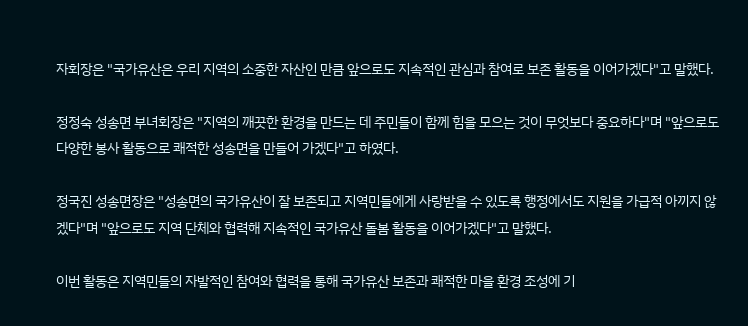자회장은 "국가유산은 우리 지역의 소중한 자산인 만큼 앞으로도 지속적인 관심과 참여로 보존 활동을 이어가겠다"고 말했다.

정정숙 성송면 부녀회장은 "지역의 깨끗한 환경을 만드는 데 주민들이 함께 힘을 모으는 것이 무엇보다 중요하다"며 "앞으로도 다양한 봉사 활동으로 쾌적한 성송면을 만들어 가겠다"고 하였다.

정국진 성송면장은 "성송면의 국가유산이 잘 보존되고 지역민들에게 사랑받을 수 있도록 행정에서도 지원을 가급적 아끼지 않겠다"며 "앞으로도 지역 단체와 협력해 지속적인 국가유산 돌봄 활동을 이어가겠다"고 말했다.

이번 활동은 지역민들의 자발적인 참여와 협력을 통해 국가유산 보존과 쾌적한 마을 환경 조성에 기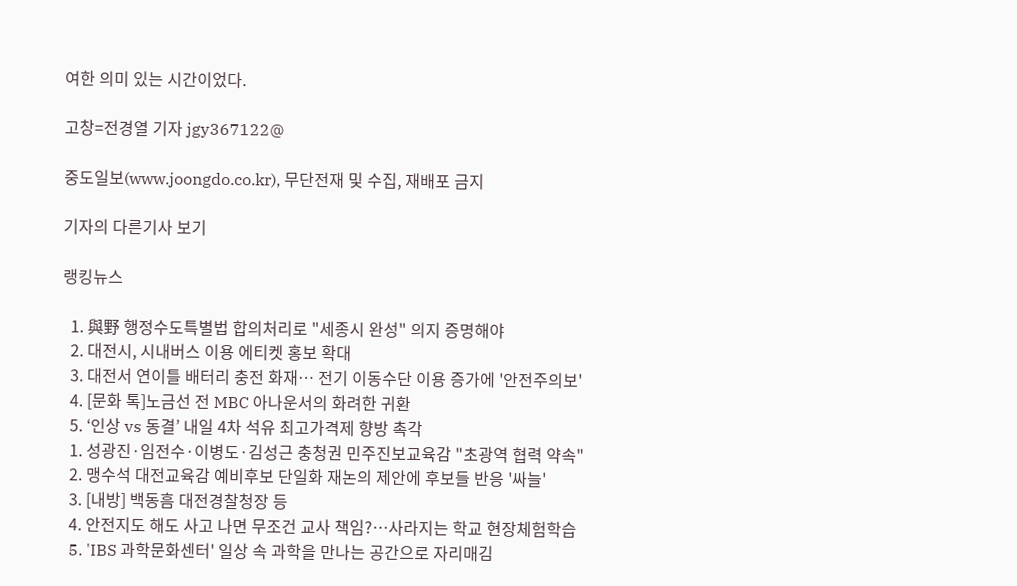여한 의미 있는 시간이었다.

고창=전경열 기자 jgy367122@

중도일보(www.joongdo.co.kr), 무단전재 및 수집, 재배포 금지

기자의 다른기사 보기

랭킹뉴스

  1. 與野 행정수도특별법 합의처리로 "세종시 완성" 의지 증명해야
  2. 대전시, 시내버스 이용 에티켓 홍보 확대
  3. 대전서 연이틀 배터리 충전 화재… 전기 이동수단 이용 증가에 '안전주의보'
  4. [문화 톡]노금선 전 MBC 아나운서의 화려한 귀환
  5. ‘인상 vs 동결’ 내일 4차 석유 최고가격제 향방 촉각
  1. 성광진·임전수·이병도·김성근 충청권 민주진보교육감 "초광역 협력 약속"
  2. 맹수석 대전교육감 예비후보 단일화 재논의 제안에 후보들 반응 '싸늘'
  3. [내방] 백동흠 대전경찰청장 등
  4. 안전지도 해도 사고 나면 무조건 교사 책임?…사라지는 학교 현장체험학습
  5. 'IBS 과학문화센터' 일상 속 과학을 만나는 공간으로 자리매김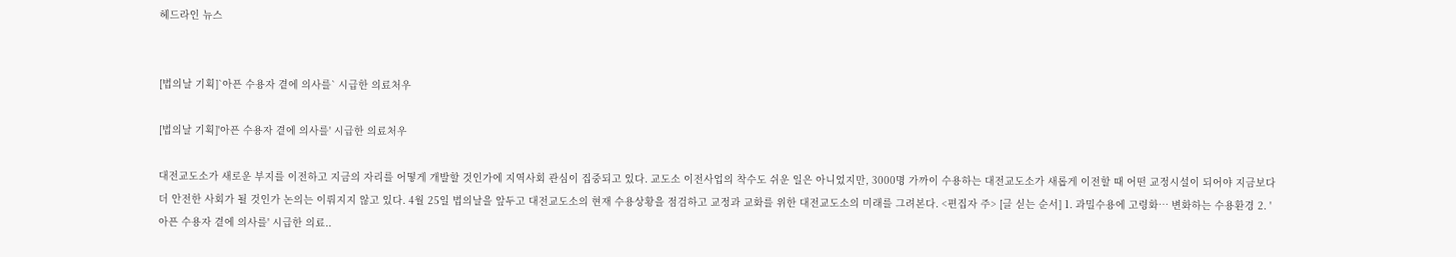헤드라인 뉴스


[법의날 기획]`아픈 수용자 곁에 의사를` 시급한 의료처우

[법의날 기획]'아픈 수용자 곁에 의사를' 시급한 의료처우

대전교도소가 새로운 부지를 이전하고 지금의 자리를 어떻게 개발할 것인가에 지역사회 관심이 집중되고 있다. 교도소 이전사업의 착수도 쉬운 일은 아니었지만, 3000명 가까이 수용하는 대전교도소가 새롭게 이전할 때 어떤 교정시설이 되어야 지금보다 더 안전한 사회가 될 것인가 논의는 이뤄지지 않고 있다. 4월 25일 법의날을 앞두고 대전교도소의 현재 수용상황을 점검하고 교정과 교화를 위한 대전교도소의 미래를 그려본다. <편집자 주> [글 싣는 순서] 1. 과밀수용에 고령화… 변화하는 수용환경 2. '아픈 수용자 곁에 의사를' 시급한 의료..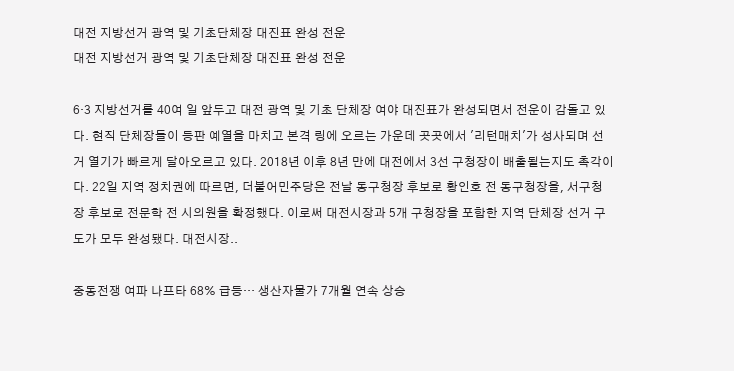대전 지방선거 광역 및 기초단체장 대진표 완성 전운
대전 지방선거 광역 및 기초단체장 대진표 완성 전운

6·3 지방선거를 40여 일 앞두고 대전 광역 및 기초 단체장 여야 대진표가 완성되면서 전운이 감돌고 있다. 현직 단체장들이 등판 예열을 마치고 본격 링에 오르는 가운데 곳곳에서 '리턴매치'가 성사되며 선거 열기가 빠르게 달아오르고 있다. 2018년 이후 8년 만에 대전에서 3선 구청장이 배출될는지도 촉각이다. 22일 지역 정치권에 따르면, 더불어민주당은 전날 동구청장 후보로 황인호 전 동구청장을, 서구청장 후보로 전문학 전 시의원을 확정했다. 이로써 대전시장과 5개 구청장을 포함한 지역 단체장 선거 구도가 모두 완성됐다. 대전시장..

중동전쟁 여파 나프타 68% 급등… 생산자물가 7개월 연속 상승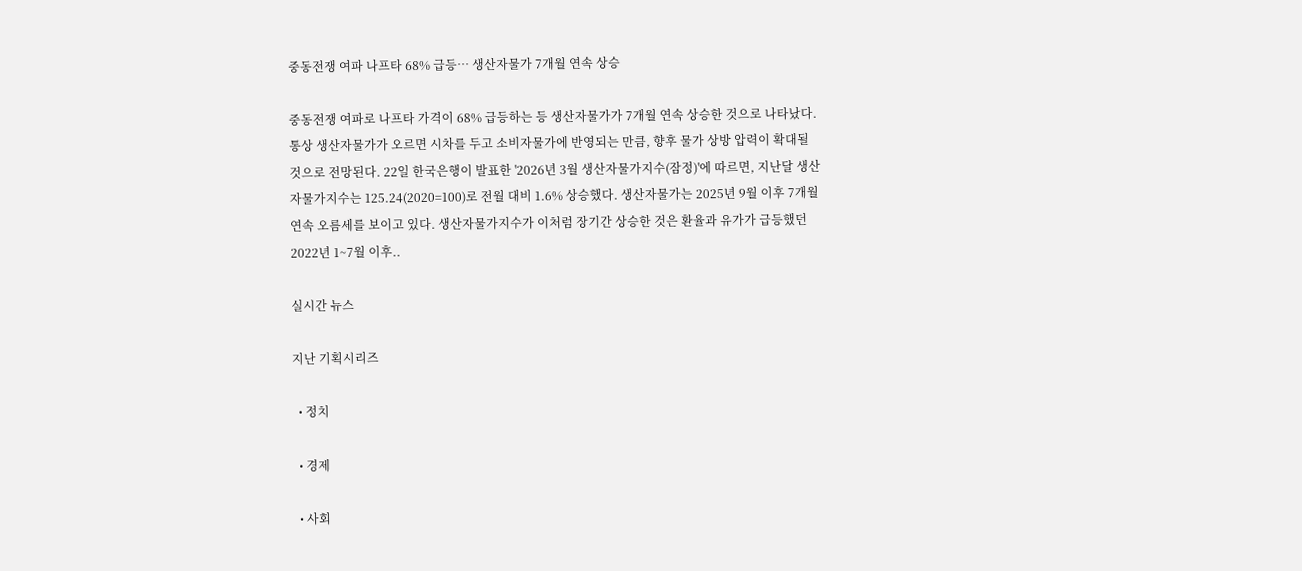중동전쟁 여파 나프타 68% 급등… 생산자물가 7개월 연속 상승

중동전쟁 여파로 나프타 가격이 68% 급등하는 등 생산자물가가 7개월 연속 상승한 것으로 나타났다. 통상 생산자물가가 오르면 시차를 두고 소비자물가에 반영되는 만큼, 향후 물가 상방 압력이 확대될 것으로 전망된다. 22일 한국은행이 발표한 '2026년 3월 생산자물가지수(잠정)'에 따르면, 지난달 생산자물가지수는 125.24(2020=100)로 전월 대비 1.6% 상승했다. 생산자물가는 2025년 9월 이후 7개월 연속 오름세를 보이고 있다. 생산자물가지수가 이처럼 장기간 상승한 것은 환율과 유가가 급등했던 2022년 1~7월 이후..

실시간 뉴스

지난 기획시리즈

  • 정치

  • 경제

  • 사회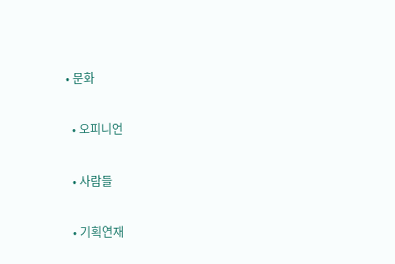• 문화

  • 오피니언

  • 사람들

  • 기획연재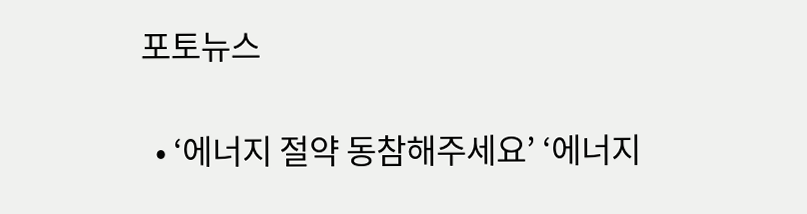포토뉴스

  • ‘에너지 절약 동참해주세요’ ‘에너지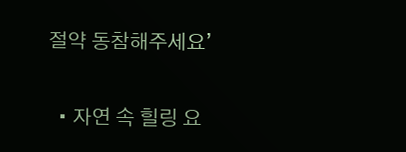절약 동참해주세요’

  • 자연 속 힐링 요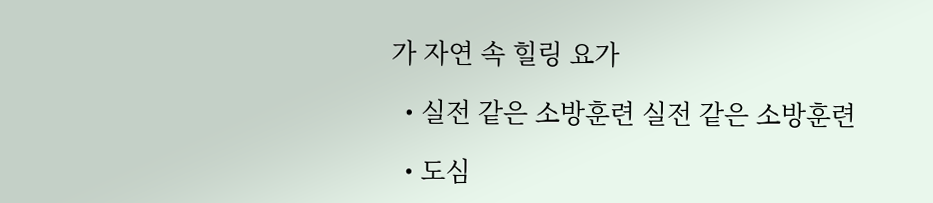가 자연 속 힐링 요가

  • 실전 같은 소방훈련 실전 같은 소방훈련

  • 도심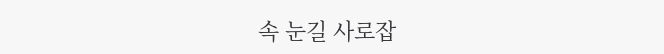속 눈길 사로잡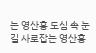는 영산홍 도심 속 눈길 사로잡는 영산홍